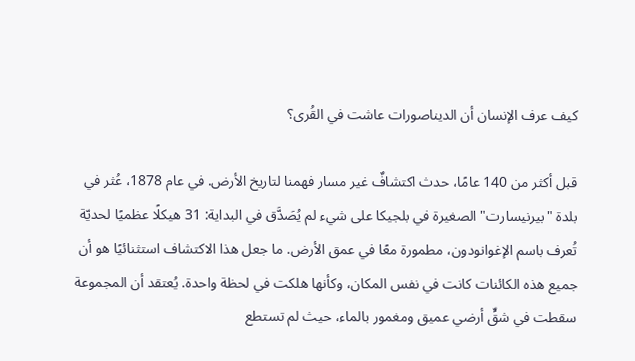كيف عرف الإنسان أن الديناصورات عاشت في القُرى؟

قبل أكثر من 140 عامًا، حدث اكتشافٌ غير مسار فهمنا لتاريخ الأرض. في عام 1878، عُثر في بلدة "بيرنيسارت" الصغيرة في بلجيكا على شيء لم يُصَدَّق في البداية: 31 هيكلًا عظميًا لحديّة تُعرف باسم الإغوانودون، مطمورة معًا في عمق الأرض. ما جعل هذا الاكتشاف استثنائيًا هو أن جميع هذه الكائنات كانت في نفس المكان، وكأنها هلكت في لحظة واحدة. يُعتقد أن المجموعة سقطت في شقٍّ أرضي عميق ومغمور بالماء، حيث لم تستطع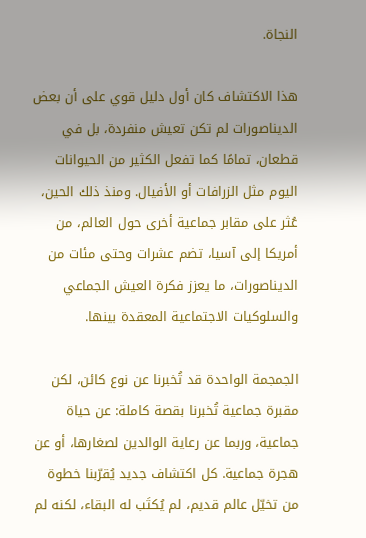النجاة.

هذا الاكتشاف كان أول دليل قوي على أن بعض الديناصورات لم تكن تعيش منفردة، بل في قطعان، تمامًا كما تفعل الكثير من الحيوانات اليوم مثل الزرافات أو الأفيال. ومنذ ذلك الحين، عُثر على مقابر جماعية أخرى حول العالم، من أمريكا إلى آسيا، تضم عشرات وحتى مئات من الديناصورات، ما يعزز فكرة العيش الجماعي والسلوكيات الاجتماعية المعقدة بينها.

الجمجمة الواحدة قد تُخبرنا عن نوع كائن، لكن مقبرة جماعية تُخبرنا بقصة كاملة: عن حياة جماعية، وربما عن رعاية الوالدين لصغارها، أو عن هجرة جماعية. كل اكتشاف جديد يُقرّبنا خطوة من تخيّل عالم قديم، لم يُكتَب له البقاء، لكنه لم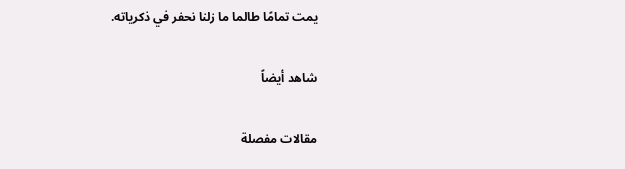يمت تمامًا طالما ما زلنا نحفر في ذكرياته.

شاهد أيضاً

مقالات مفصلة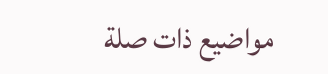مواضيع ذات صلة